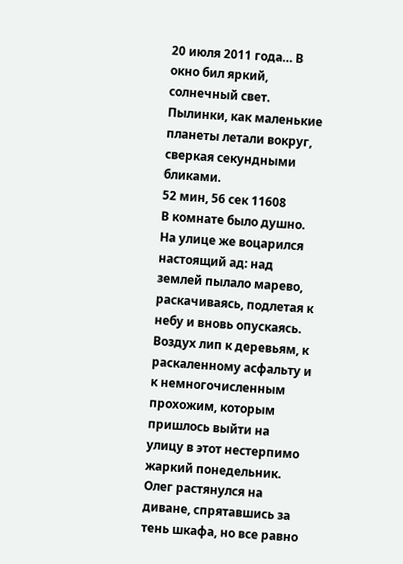20 июля 2011 года… В окно бил яркий, солнечный свет. Пылинки, как маленькие планеты летали вокруг, сверкая секундными бликами.
52 мин, 56 сек 11608
В комнате было душно. На улице же воцарился настоящий ад: над землей пылало марево, раскачиваясь, подлетая к небу и вновь опускаясь. Воздух лип к деревьям, к раскаленному асфальту и к немногочисленным прохожим, которым пришлось выйти на улицу в этот нестерпимо жаркий понедельник.
Олег растянулся на диване, спрятавшись за тень шкафа, но все равно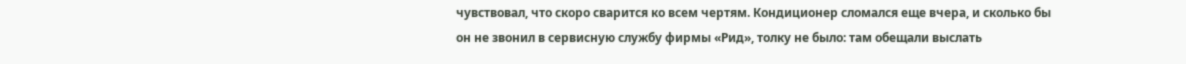чувствовал, что скоро сварится ко всем чертям. Кондиционер сломался еще вчера, и сколько бы он не звонил в сервисную службу фирмы «Рид», толку не было: там обещали выслать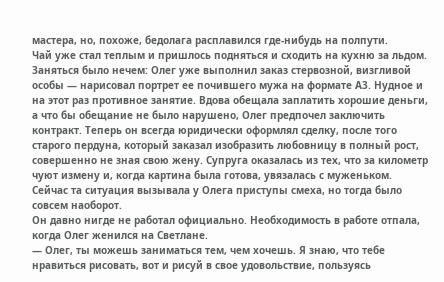мастера, но, похоже, бедолага расплавился где-нибудь на полпути.
Чай уже стал теплым и пришлось подняться и сходить на кухню за льдом.
Заняться было нечем: Олег уже выполнил заказ стервозной, визгливой особы — нарисовал портрет ее почившего мужа на формате А3. Нудное и на этот раз противное занятие. Вдова обещала заплатить хорошие деньги, а что бы обещание не было нарушено, Олег предпочел заключить контракт. Теперь он всегда юридически оформлял сделку, после того старого пердуна, который заказал изобразить любовницу в полный рост, совершенно не зная свою жену. Супруга оказалась из тех, что за километр чуют измену и, когда картина была готова, увязалась с муженьком.
Сейчас та ситуация вызывала у Олега приступы смеха, но тогда было совсем наоборот.
Он давно нигде не работал официально. Необходимость в работе отпала, когда Олег женился на Светлане.
— Олег, ты можешь заниматься тем, чем хочешь. Я знаю, что тебе нравиться рисовать, вот и рисуй в свое удовольствие, пользуясь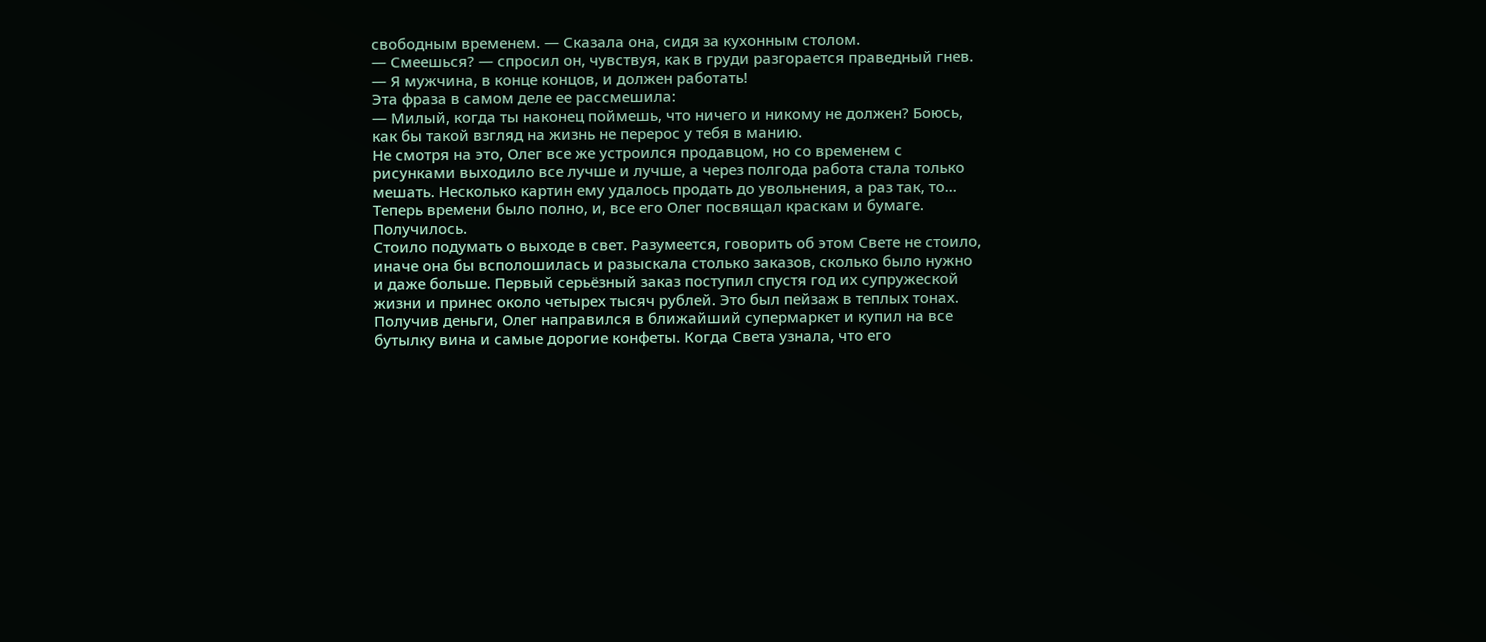свободным временем. — Сказала она, сидя за кухонным столом.
— Смеешься? — спросил он, чувствуя, как в груди разгорается праведный гнев. — Я мужчина, в конце концов, и должен работать!
Эта фраза в самом деле ее рассмешила:
— Милый, когда ты наконец поймешь, что ничего и никому не должен? Боюсь, как бы такой взгляд на жизнь не перерос у тебя в манию.
Не смотря на это, Олег все же устроился продавцом, но со временем с рисунками выходило все лучше и лучше, а через полгода работа стала только мешать. Несколько картин ему удалось продать до увольнения, а раз так, то…
Теперь времени было полно, и, все его Олег посвящал краскам и бумаге.
Получилось.
Стоило подумать о выходе в свет. Разумеется, говорить об этом Свете не стоило, иначе она бы всполошилась и разыскала столько заказов, сколько было нужно и даже больше. Первый серьёзный заказ поступил спустя год их супружеской жизни и принес около четырех тысяч рублей. Это был пейзаж в теплых тонах. Получив деньги, Олег направился в ближайший супермаркет и купил на все бутылку вина и самые дорогие конфеты. Когда Света узнала, что его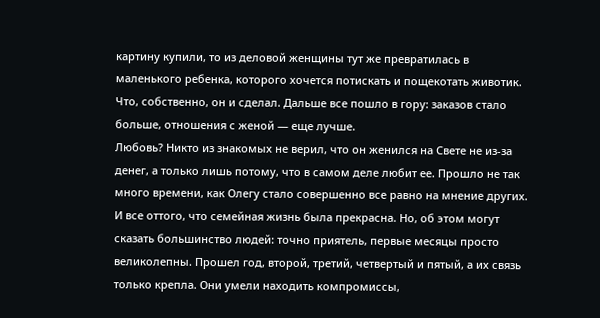картину купили, то из деловой женщины тут же превратилась в маленького ребенка, которого хочется потискать и пощекотать животик. Что, собственно, он и сделал. Дальше все пошло в гору: заказов стало больше, отношения с женой — еще лучше.
Любовь? Никто из знакомых не верил, что он женился на Свете не из-за денег, а только лишь потому, что в самом деле любит ее. Прошло не так много времени, как Олегу стало совершенно все равно на мнение других. И все оттого, что семейная жизнь была прекрасна. Но, об этом могут сказать большинство людей: точно приятель, первые месяцы просто великолепны. Прошел год, второй, третий, четвертый и пятый, а их связь только крепла. Они умели находить компромиссы,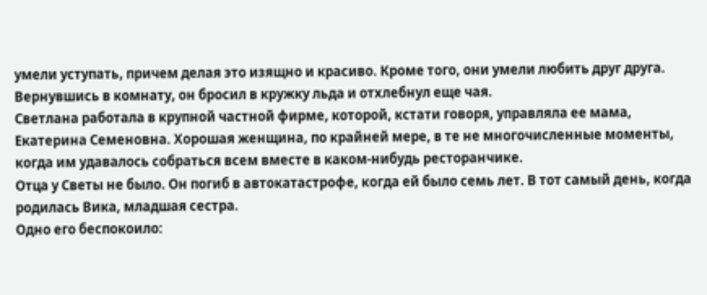умели уступать, причем делая это изящно и красиво. Кроме того, они умели любить друг друга.
Вернувшись в комнату, он бросил в кружку льда и отхлебнул еще чая.
Светлана работала в крупной частной фирме, которой, кстати говоря, управляла ее мама, Екатерина Семеновна. Хорошая женщина, по крайней мере, в те не многочисленные моменты, когда им удавалось собраться всем вместе в каком-нибудь ресторанчике.
Отца у Светы не было. Он погиб в автокатастрофе, когда ей было семь лет. В тот самый день, когда родилась Вика, младшая сестра.
Одно его беспокоило: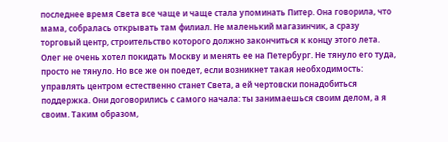последнее время Света все чаще и чаще стала упоминать Питер. Она говорила, что мама, собралась открывать там филиал. Не маленький магазинчик, а сразу торговый центр, строительство которого должно закончиться к концу этого лета. Олег не очень хотел покидать Москву и менять ее на Петербург. Не тянуло его туда, просто не тянуло. Но все же он поедет, если возникнет такая необходимость: управлять центром естественно станет Света, а ей чертовски понадобиться поддержка. Они договорились с самого начала: ты занимаешься своим делом, а я своим. Таким образом,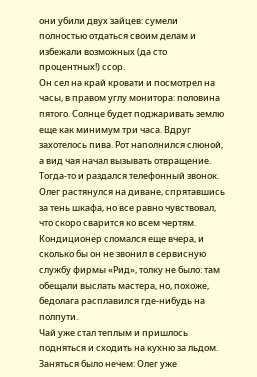они убили двух зайцев: сумели полностью отдаться своим делам и избежали возможных (да сто процентных!) ссор.
Он сел на край кровати и посмотрел на часы, в правом углу монитора: половина пятого. Солнце будет поджаривать землю еще как минимум три часа. Вдруг захотелось пива. Рот наполнился слюной, а вид чая начал вызывать отвращение.
Тогда-то и раздался телефонный звонок.
Олег растянулся на диване, спрятавшись за тень шкафа, но все равно чувствовал, что скоро сварится ко всем чертям. Кондиционер сломался еще вчера, и сколько бы он не звонил в сервисную службу фирмы «Рид», толку не было: там обещали выслать мастера, но, похоже, бедолага расплавился где-нибудь на полпути.
Чай уже стал теплым и пришлось подняться и сходить на кухню за льдом.
Заняться было нечем: Олег уже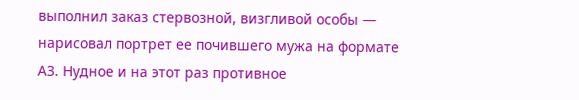выполнил заказ стервозной, визгливой особы — нарисовал портрет ее почившего мужа на формате А3. Нудное и на этот раз противное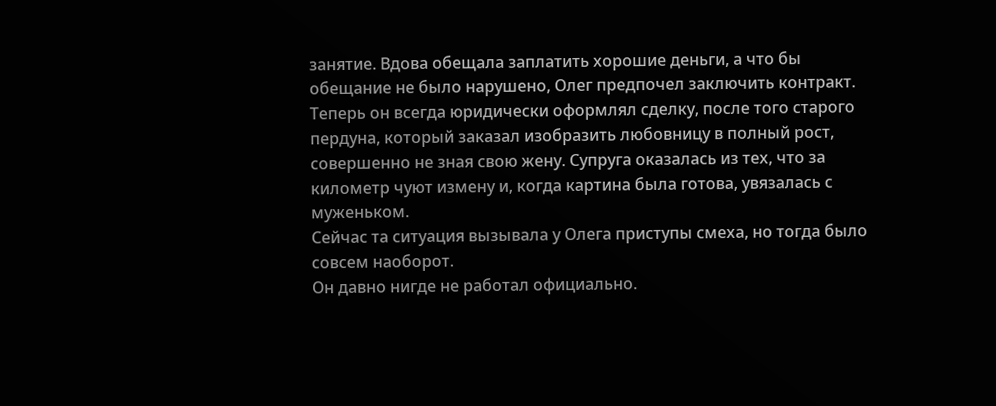занятие. Вдова обещала заплатить хорошие деньги, а что бы обещание не было нарушено, Олег предпочел заключить контракт. Теперь он всегда юридически оформлял сделку, после того старого пердуна, который заказал изобразить любовницу в полный рост, совершенно не зная свою жену. Супруга оказалась из тех, что за километр чуют измену и, когда картина была готова, увязалась с муженьком.
Сейчас та ситуация вызывала у Олега приступы смеха, но тогда было совсем наоборот.
Он давно нигде не работал официально.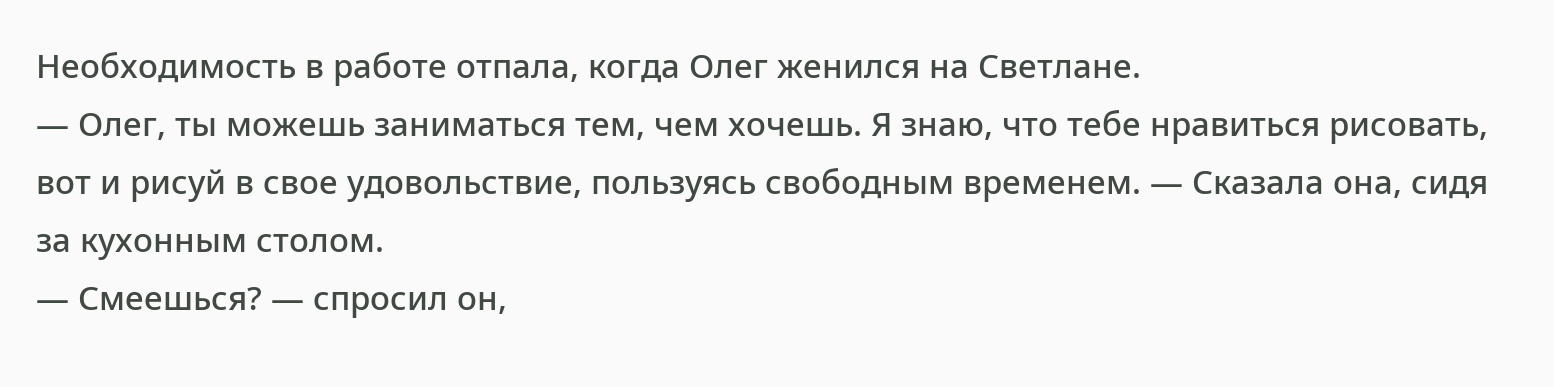Необходимость в работе отпала, когда Олег женился на Светлане.
— Олег, ты можешь заниматься тем, чем хочешь. Я знаю, что тебе нравиться рисовать, вот и рисуй в свое удовольствие, пользуясь свободным временем. — Сказала она, сидя за кухонным столом.
— Смеешься? — спросил он,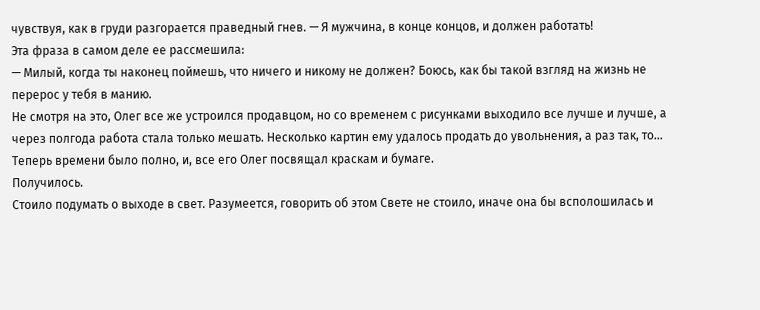чувствуя, как в груди разгорается праведный гнев. — Я мужчина, в конце концов, и должен работать!
Эта фраза в самом деле ее рассмешила:
— Милый, когда ты наконец поймешь, что ничего и никому не должен? Боюсь, как бы такой взгляд на жизнь не перерос у тебя в манию.
Не смотря на это, Олег все же устроился продавцом, но со временем с рисунками выходило все лучше и лучше, а через полгода работа стала только мешать. Несколько картин ему удалось продать до увольнения, а раз так, то…
Теперь времени было полно, и, все его Олег посвящал краскам и бумаге.
Получилось.
Стоило подумать о выходе в свет. Разумеется, говорить об этом Свете не стоило, иначе она бы всполошилась и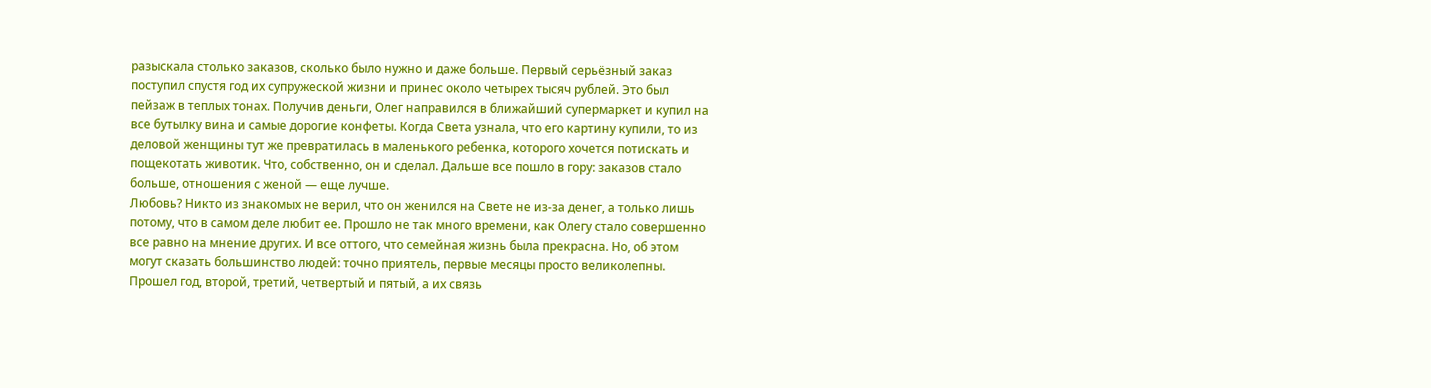разыскала столько заказов, сколько было нужно и даже больше. Первый серьёзный заказ поступил спустя год их супружеской жизни и принес около четырех тысяч рублей. Это был пейзаж в теплых тонах. Получив деньги, Олег направился в ближайший супермаркет и купил на все бутылку вина и самые дорогие конфеты. Когда Света узнала, что его картину купили, то из деловой женщины тут же превратилась в маленького ребенка, которого хочется потискать и пощекотать животик. Что, собственно, он и сделал. Дальше все пошло в гору: заказов стало больше, отношения с женой — еще лучше.
Любовь? Никто из знакомых не верил, что он женился на Свете не из-за денег, а только лишь потому, что в самом деле любит ее. Прошло не так много времени, как Олегу стало совершенно все равно на мнение других. И все оттого, что семейная жизнь была прекрасна. Но, об этом могут сказать большинство людей: точно приятель, первые месяцы просто великолепны. Прошел год, второй, третий, четвертый и пятый, а их связь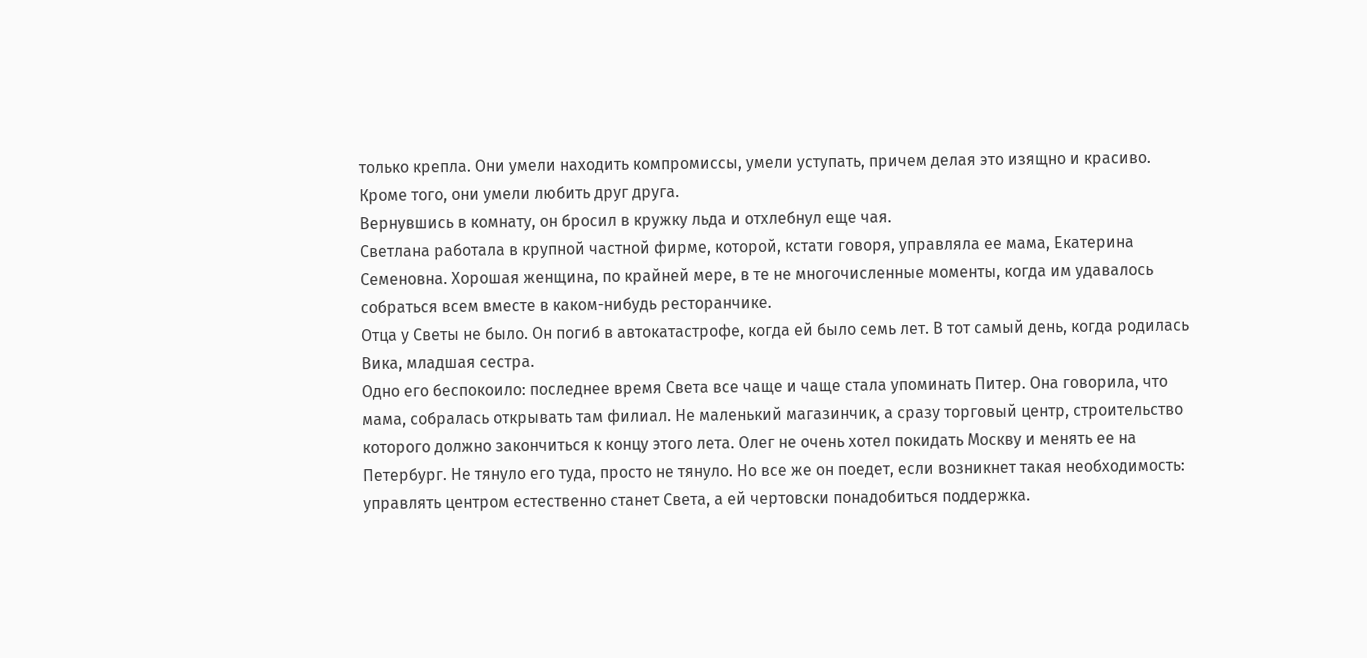только крепла. Они умели находить компромиссы, умели уступать, причем делая это изящно и красиво. Кроме того, они умели любить друг друга.
Вернувшись в комнату, он бросил в кружку льда и отхлебнул еще чая.
Светлана работала в крупной частной фирме, которой, кстати говоря, управляла ее мама, Екатерина Семеновна. Хорошая женщина, по крайней мере, в те не многочисленные моменты, когда им удавалось собраться всем вместе в каком-нибудь ресторанчике.
Отца у Светы не было. Он погиб в автокатастрофе, когда ей было семь лет. В тот самый день, когда родилась Вика, младшая сестра.
Одно его беспокоило: последнее время Света все чаще и чаще стала упоминать Питер. Она говорила, что мама, собралась открывать там филиал. Не маленький магазинчик, а сразу торговый центр, строительство которого должно закончиться к концу этого лета. Олег не очень хотел покидать Москву и менять ее на Петербург. Не тянуло его туда, просто не тянуло. Но все же он поедет, если возникнет такая необходимость: управлять центром естественно станет Света, а ей чертовски понадобиться поддержка.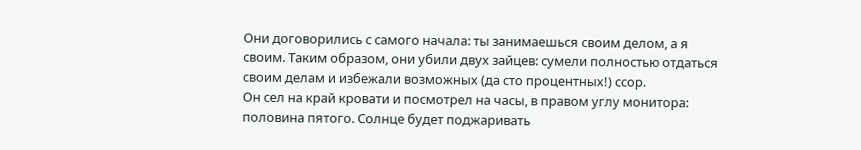Они договорились с самого начала: ты занимаешься своим делом, а я своим. Таким образом, они убили двух зайцев: сумели полностью отдаться своим делам и избежали возможных (да сто процентных!) ссор.
Он сел на край кровати и посмотрел на часы, в правом углу монитора: половина пятого. Солнце будет поджаривать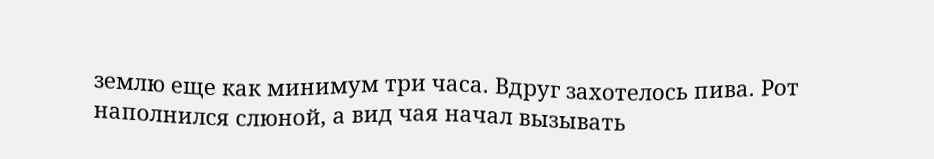землю еще как минимум три часа. Вдруг захотелось пива. Рот наполнился слюной, а вид чая начал вызывать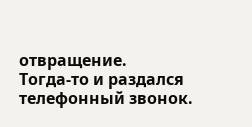отвращение.
Тогда-то и раздался телефонный звонок.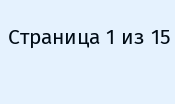Страница 1 из 15